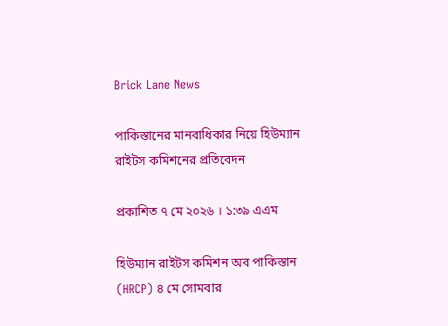Brick Lane News

পাকিস্তানের মানবাধিকার নিয়ে হিউম্যান রাইটস কমিশনের প্রতিবেদন

প্রকাশিত ৭ মে ২০২৬ । ১:৩৯ এএম

হিউম্যান রাইটস কমিশন অব পাকিস্তান (HRCP) ৪ মে সোমবার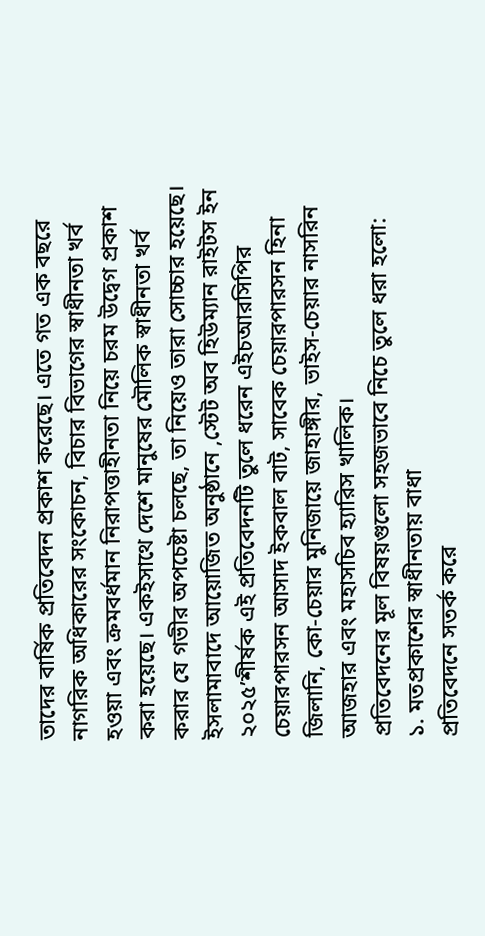তাদের বার্ষিক প্রতিবেদন প্রকাশ করেছে। এতে গত এক বছরে নাগরিক অধিকারের সংকোচন, বিচার বিভাগের স্বাধীনতা খর্ব হওয়া এবং ক্রমবর্ধমান নিরাপত্তাহীনতা নিয়ে চরম উদ্বেগ প্রকাশ করা হয়েছে। একইসাথে দেশে মানুষের মৌলিক স্বাধীনতা খর্ব করার যে গভীর অপচেষ্টা চলছে, তা নিয়েও তারা সোচ্চার হয়েছে।
ইসলামাবাদে আয়োজিত অনুষ্ঠানে ,স্টেট অব হিউম্যান রাইটস ইন ২০২৫’শীর্ষক এই প্রতিবেদনটি তুলে ধরেন এইচআরসিপির চেয়ারপারসন আসাদ ইকবাল বাট, সাবেক চেয়ারপারসন হিনা জিলানি, কো-চেয়ার মুনিজায়ে জাহাঙ্গীর, ভাইস-চেয়ার নাসরিন আজহার এবং মহাসচিব হ্যারিস খালিক।
প্রতিবেদনের মূল বিষয়গুলো সহজভাবে নিচে তুলে ধরা হলো:
১. মতপ্রকাশের স্বাধীনতায় বাধা
প্রতিবেদনে সতর্ক করে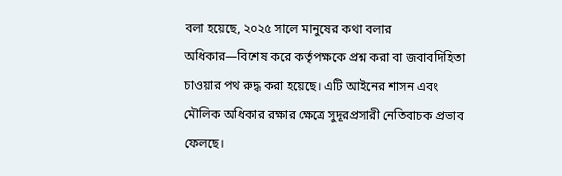বলা হয়েছে, ২০২৫ সালে মানুষের কথা বলার অধিকার—বিশেষ করে কর্তৃপক্ষকে প্রশ্ন করা বা জবাবদিহিতা চাওয়ার পথ রুদ্ধ করা হয়েছে। এটি আইনের শাসন এবং মৌলিক অধিকার রক্ষার ক্ষেত্রে সুদূরপ্রসারী নেতিবাচক প্রভাব ফেলছে।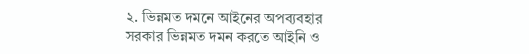২. ভিন্নমত দমনে আইনের অপব্যবহার
সরকার ভিন্নমত দমন করতে আইনি ও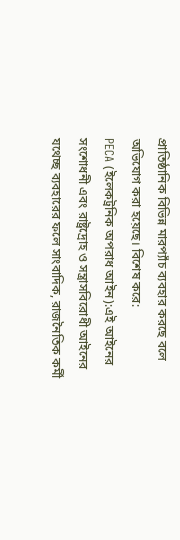প্রাতিষ্ঠানিক বিভিন্ন মারপ্যাঁচ ব্যবহার করছে বলে অভিযোগ করা হয়েছে। বিশেষ করে:
PECA (ইলেকট্রনিক অপরাধ আইন):এই আইনের সংশোধনী এবং রাষ্ট্রদ্রোহ ও সন্ত্রাসবিরোধী আইনের যথেচ্ছ ব্যবহারের ফলে সাংবাদিক, রাজনৈতিক কর্মী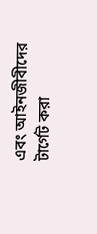এবং আইনজীবীদের টার্গেট করা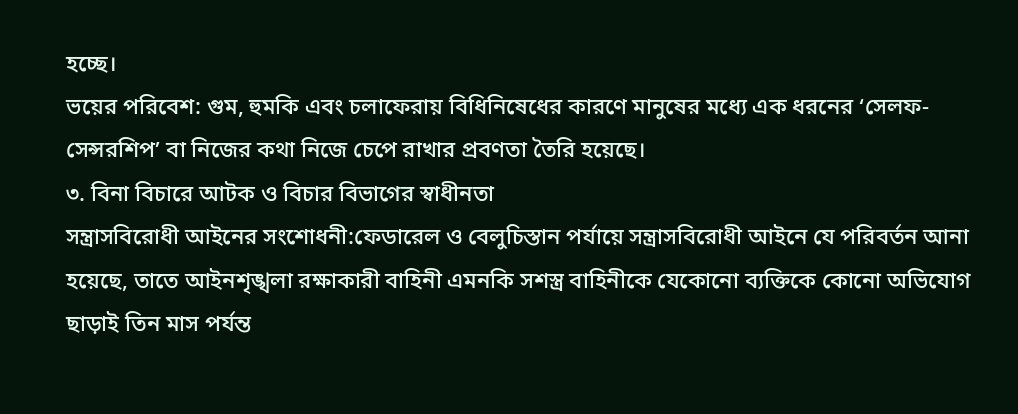হচ্ছে।
ভয়ের পরিবেশ: গুম, হুমকি এবং চলাফেরায় বিধিনিষেধের কারণে মানুষের মধ্যে এক ধরনের ‘সেলফ-সেন্সরশিপ’ বা নিজের কথা নিজে চেপে রাখার প্রবণতা তৈরি হয়েছে।
৩. বিনা বিচারে আটক ও বিচার বিভাগের স্বাধীনতা
সন্ত্রাসবিরোধী আইনের সংশোধনী:ফেডারেল ও বেলুচিস্তান পর্যায়ে সন্ত্রাসবিরোধী আইনে যে পরিবর্তন আনা হয়েছে, তাতে আইনশৃঙ্খলা রক্ষাকারী বাহিনী এমনকি সশস্ত্র বাহিনীকে যেকোনো ব্যক্তিকে কোনো অভিযোগ ছাড়াই তিন মাস পর্যন্ত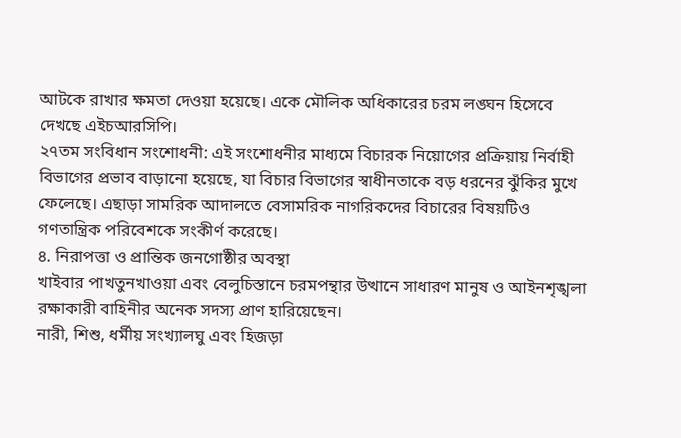আটকে রাখার ক্ষমতা দেওয়া হয়েছে। একে মৌলিক অধিকারের চরম লঙ্ঘন হিসেবে দেখছে এইচআরসিপি।
২৭তম সংবিধান সংশোধনী: এই সংশোধনীর মাধ্যমে বিচারক নিয়োগের প্রক্রিয়ায় নির্বাহী বিভাগের প্রভাব বাড়ানো হয়েছে, যা বিচার বিভাগের স্বাধীনতাকে বড় ধরনের ঝুঁকির মুখে ফেলেছে। এছাড়া সামরিক আদালতে বেসামরিক নাগরিকদের বিচারের বিষয়টিও গণতান্ত্রিক পরিবেশকে সংকীর্ণ করেছে।
৪. নিরাপত্তা ও প্রান্তিক জনগোষ্ঠীর অবস্থা
খাইবার পাখতুনখাওয়া এবং বেলুচিস্তানে চরমপন্থার উত্থানে সাধারণ মানুষ ও আইনশৃঙ্খলা রক্ষাকারী বাহিনীর অনেক সদস্য প্রাণ হারিয়েছেন।
নারী, শিশু, ধর্মীয় সংখ্যালঘু এবং হিজড়া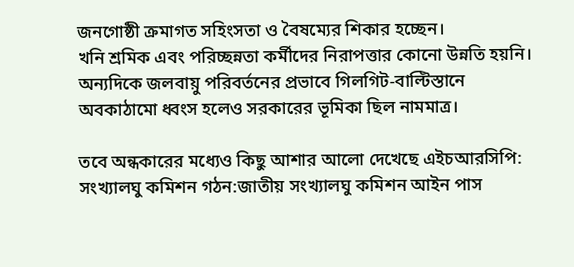জনগোষ্ঠী ক্রমাগত সহিংসতা ও বৈষম্যের শিকার হচ্ছেন।
খনি শ্রমিক এবং পরিচ্ছন্নতা কর্মীদের নিরাপত্তার কোনো উন্নতি হয়নি। অন্যদিকে জলবায়ু পরিবর্তনের প্রভাবে গিলগিট-বাল্টিস্তানে অবকাঠামো ধ্বংস হলেও সরকারের ভূমিকা ছিল নামমাত্র।

তবে অন্ধকারের মধ্যেও কিছু আশার আলো দেখেছে এইচআরসিপি:
সংখ্যালঘু কমিশন গঠন:জাতীয় সংখ্যালঘু কমিশন আইন পাস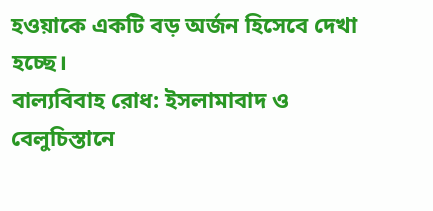হওয়াকে একটি বড় অর্জন হিসেবে দেখা হচ্ছে।
বাল্যবিবাহ রোধ: ইসলামাবাদ ও বেলুচিস্তানে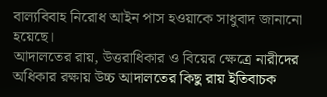বাল্যবিবাহ নিরোধ আইন পাস হওয়াকে সাধুবাদ জানানো হয়েছে।
আদালতের রায়, উত্তরাধিকার ও বিয়ের ক্ষেত্রে নারীদের অধিকার রক্ষায় উচ্চ আদালতের কিছু রায় ইতিবাচক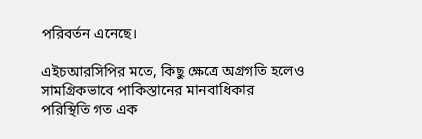পরিবর্তন এনেছে।

এইচআরসিপির মতে, কিছু ক্ষেত্রে অগ্রগতি হলেও সামগ্রিকভাবে পাকিস্তানের মানবাধিকার পরিস্থিতি গত এক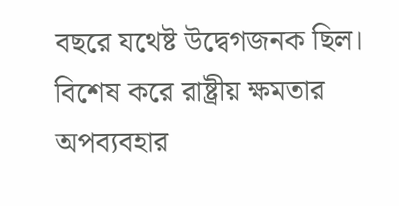বছরে যথেষ্ট উদ্বেগজনক ছিল। বিশেষ করে রাষ্ট্রীয় ক্ষমতার অপব্যবহার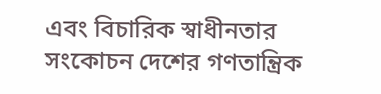এবং বিচারিক স্বাধীনতার সংকোচন দেশের গণতান্ত্রিক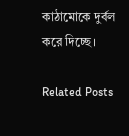কাঠামোকে দুর্বল করে দিচ্ছে।

Related Posts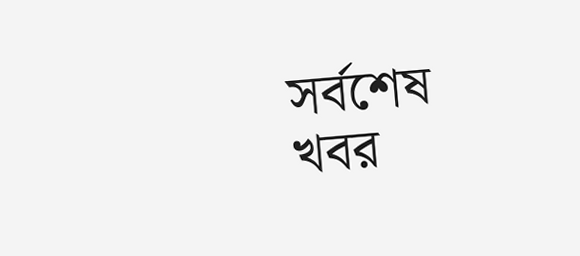সর্বশেষ খবর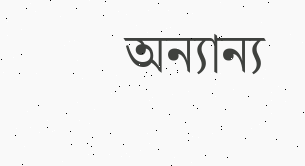অন্যান্য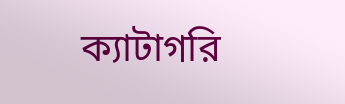ক্যাটাগরি